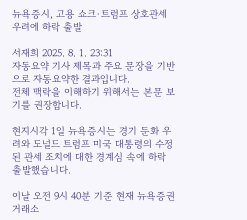뉴욕증시, 고용 쇼크·트럼프 상호관세 우려에 하락 출발

서재희 2025. 8. 1. 23:31
자동요약 기사 제목과 주요 문장을 기반으로 자동요약한 결과입니다.
전체 맥락을 이해하기 위해서는 본문 보기를 권장합니다.

현지시각 1일 뉴욕증시는 경기 둔화 우려와 도널드 트럼프 미국 대통령의 수정된 관세 조치에 대한 경계심 속에 하락 출발했습니다.

이날 오전 9시 40분 기준 현재 뉴욕증권거래소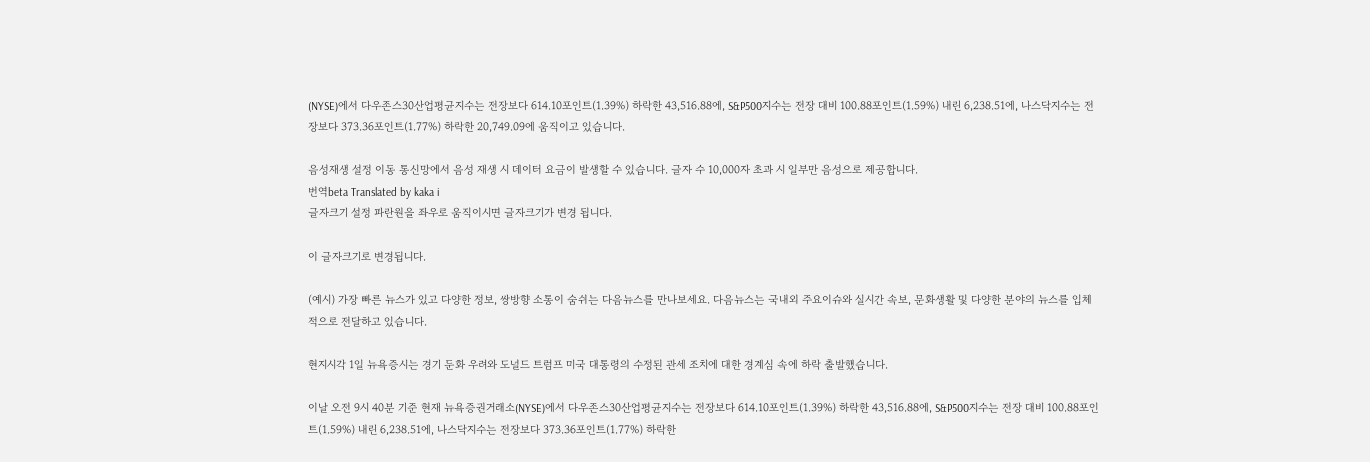(NYSE)에서 다우존스30산업평균지수는 전장보다 614.10포인트(1.39%) 하락한 43,516.88에, S&P500지수는 전장 대비 100.88포인트(1.59%) 내린 6,238.51에, 나스닥지수는 전장보다 373.36포인트(1.77%) 하락한 20,749.09에 움직이고 있습니다.

음성재생 설정 이동 통신망에서 음성 재생 시 데이터 요금이 발생할 수 있습니다. 글자 수 10,000자 초과 시 일부만 음성으로 제공합니다.
번역beta Translated by kaka i
글자크기 설정 파란원을 좌우로 움직이시면 글자크기가 변경 됩니다.

이 글자크기로 변경됩니다.

(예시) 가장 빠른 뉴스가 있고 다양한 정보, 쌍방향 소통이 숨쉬는 다음뉴스를 만나보세요. 다음뉴스는 국내외 주요이슈와 실시간 속보, 문화생활 및 다양한 분야의 뉴스를 입체적으로 전달하고 있습니다.

현지시각 1일 뉴욕증시는 경기 둔화 우려와 도널드 트럼프 미국 대통령의 수정된 관세 조치에 대한 경계심 속에 하락 출발했습니다.

이날 오전 9시 40분 기준 현재 뉴욕증권거래소(NYSE)에서 다우존스30산업평균지수는 전장보다 614.10포인트(1.39%) 하락한 43,516.88에, S&P500지수는 전장 대비 100.88포인트(1.59%) 내린 6,238.51에, 나스닥지수는 전장보다 373.36포인트(1.77%) 하락한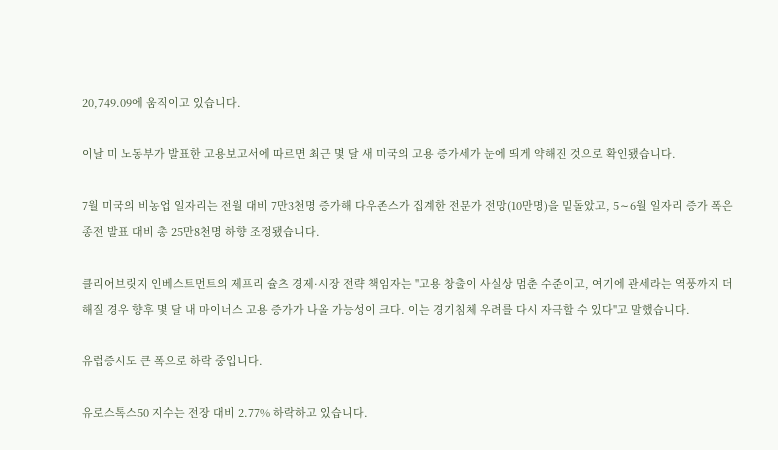20,749.09에 움직이고 있습니다.

이날 미 노동부가 발표한 고용보고서에 따르면 최근 몇 달 새 미국의 고용 증가세가 눈에 띄게 약해진 것으로 확인됐습니다.

7월 미국의 비농업 일자리는 전월 대비 7만3천명 증가해 다우존스가 집계한 전문가 전망(10만명)을 밑돌았고, 5∼6월 일자리 증가 폭은 종전 발표 대비 총 25만8천명 하향 조정됐습니다.

클리어브릿지 인베스트먼트의 제프리 슐츠 경제·시장 전략 책임자는 "고용 창출이 사실상 멈춘 수준이고, 여기에 관세라는 역풍까지 더해질 경우 향후 몇 달 내 마이너스 고용 증가가 나올 가능성이 크다. 이는 경기침체 우려를 다시 자극할 수 있다"고 말했습니다.

유럽증시도 큰 폭으로 하락 중입니다.

유로스톡스50 지수는 전장 대비 2.77% 하락하고 있습니다.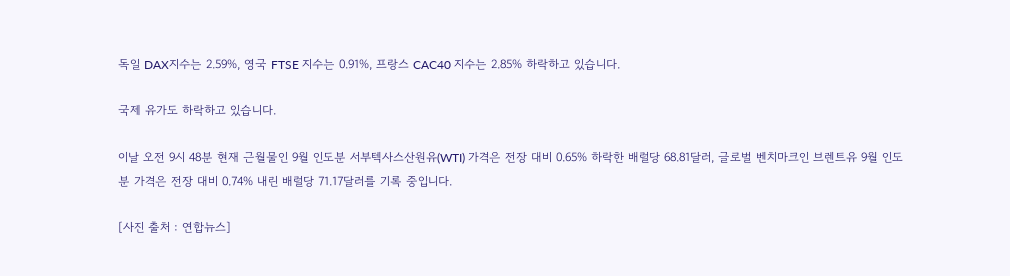독일 DAX지수는 2.59%, 영국 FTSE 지수는 0.91%, 프랑스 CAC40 지수는 2.85% 하락하고 있습니다.

국제 유가도 하락하고 있습니다.

이날 오전 9시 48분 현재 근월물인 9월 인도분 서부텍사스산원유(WTI) 가격은 전장 대비 0.65% 하락한 배럴당 68.81달러, 글로벌 벤치마크인 브렌트유 9월 인도분 가격은 전장 대비 0.74% 내린 배럴당 71.17달러를 기록 중입니다.

[사진 출처 : 연합뉴스]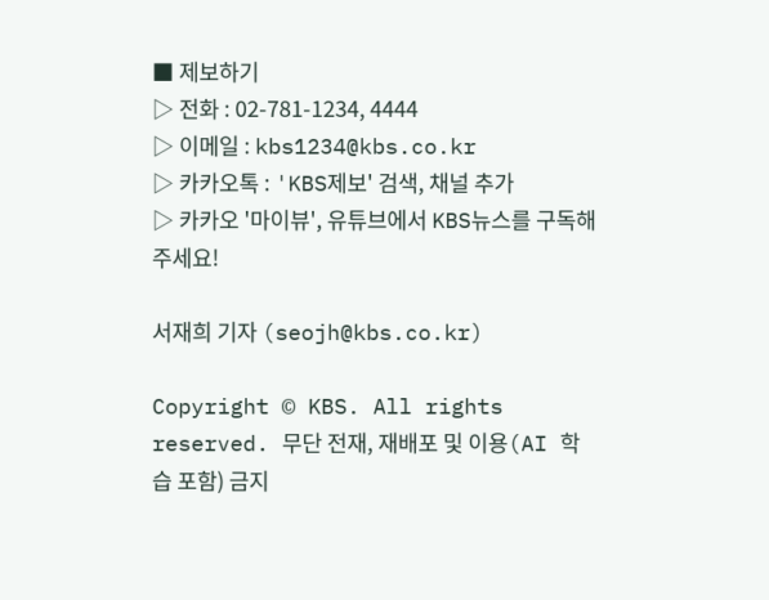■ 제보하기
▷ 전화 : 02-781-1234, 4444
▷ 이메일 : kbs1234@kbs.co.kr
▷ 카카오톡 : 'KBS제보' 검색, 채널 추가
▷ 카카오 '마이뷰', 유튜브에서 KBS뉴스를 구독해주세요!

서재희 기자 (seojh@kbs.co.kr)

Copyright © KBS. All rights reserved. 무단 전재, 재배포 및 이용(AI 학습 포함) 금지